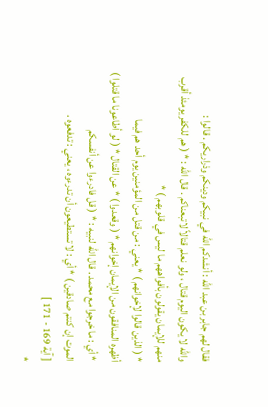فقال لهم جابر بن عبد الله : أنشدكم الله في نبيكم ودينكم وذراريكم . قالوا :
والله لا يكون اليوم قتال ، ولو نعلم قتالاً لاتبعناكم . قال الله : * ( هم للكفر يومئذ أقرب منهم للإيمان يقولون بأفواههم ما ليس في قلوبهم ) *
* ( الذين قالوا لإخوانهم ) * يعني : من قتل من المؤمنين يوم أحد هم فيما
أظهره المنافقون من الإيمان إخوانهم * ( وقعدوا ) * عن القتال * ( لو أطاعونا ما قتلوا ) * أي : ما خرجوا مع محمد . قال الله لنبيه : * ( قل فادرءوا عن أنفسكم
الموت إن كنتم صادقين ) * أي : لا تستطيعون أن تدرءوه ، يعني : تدفعوه .
[ آية 169 - 171 ]
*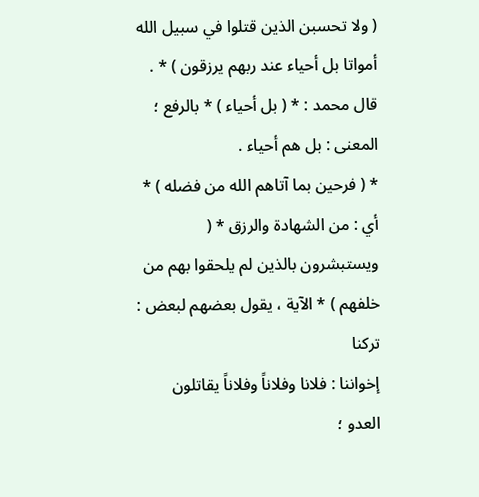( ولا تحسبن الذين قتلوا في سبيل الله أمواتا بل أحياء عند ربهم يرزقون ) * .
قال محمد : * ( بل أحياء ) * بالرفع ؛ المعنى : بل هم أحياء .
* ( فرحين بما آتاهم الله من فضله ) * أي : من الشهادة والرزق * ( ويستبشرون بالذين لم يلحقوا بهم من خلفهم ) * الآية ، يقول بعضهم لبعض : تركنا
إخواننا : فلانا وفلاناً وفلاناً يقاتلون العدو ؛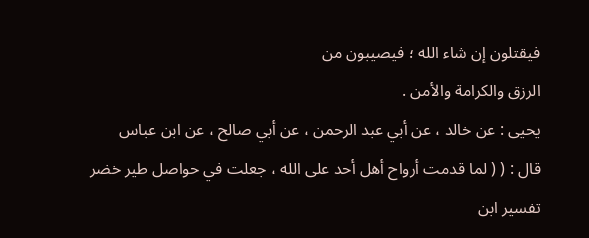فيقتلون إن شاء الله ؛ فيصيبون من
الرزق والكرامة والأمن .
يحيى : عن خالد ، عن أبي عبد الرحمن ، عن أبي صالح ، عن ابن عباس
قال : ( ( لما قدمت أرواح أهل أحد على الله ، جعلت في حواصل طير خضر
تفسير ابن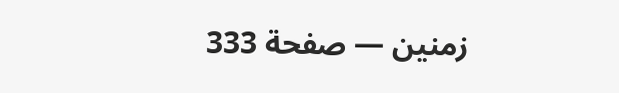زمنين — صفحة 333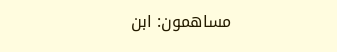مساهمون: ابن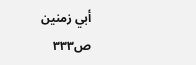أبي زمنين
ص٣٣٣